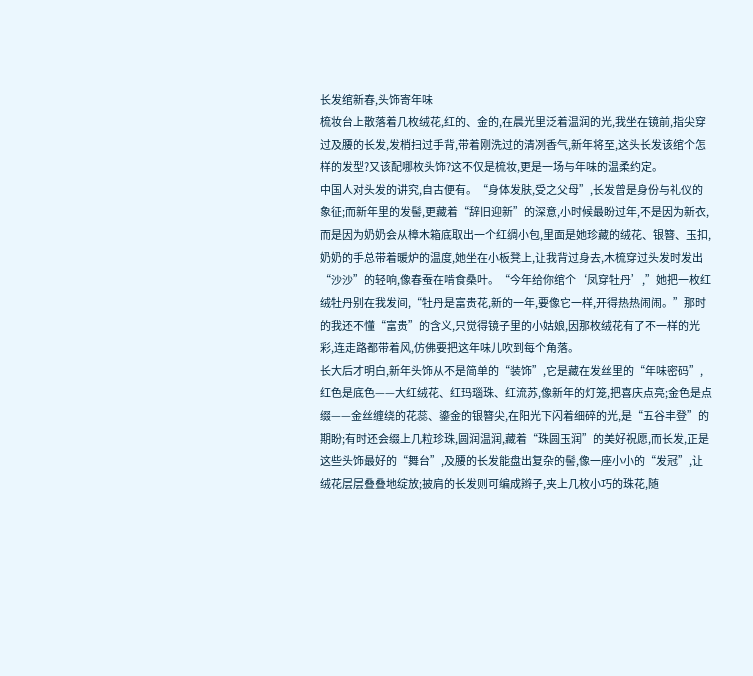长发绾新春,头饰寄年味
梳妆台上散落着几枚绒花,红的、金的,在晨光里泛着温润的光,我坐在镜前,指尖穿过及腰的长发,发梢扫过手背,带着刚洗过的清冽香气,新年将至,这头长发该绾个怎样的发型?又该配哪枚头饰?这不仅是梳妆,更是一场与年味的温柔约定。
中国人对头发的讲究,自古便有。“身体发肤,受之父母”,长发曾是身份与礼仪的象征;而新年里的发髻,更藏着“辞旧迎新”的深意,小时候最盼过年,不是因为新衣,而是因为奶奶会从樟木箱底取出一个红绸小包,里面是她珍藏的绒花、银簪、玉扣,奶奶的手总带着暖炉的温度,她坐在小板凳上,让我背过身去,木梳穿过头发时发出“沙沙”的轻响,像春蚕在啃食桑叶。“今年给你绾个‘凤穿牡丹’,”她把一枚红绒牡丹别在我发间,“牡丹是富贵花,新的一年,要像它一样,开得热热闹闹。”那时的我还不懂“富贵”的含义,只觉得镜子里的小姑娘,因那枚绒花有了不一样的光彩,连走路都带着风,仿佛要把这年味儿吹到每个角落。
长大后才明白,新年头饰从不是简单的“装饰”,它是藏在发丝里的“年味密码”,红色是底色——大红绒花、红玛瑙珠、红流苏,像新年的灯笼,把喜庆点亮;金色是点缀——金丝缠绕的花蕊、鎏金的银簪尖,在阳光下闪着细碎的光,是“五谷丰登”的期盼;有时还会缀上几粒珍珠,圆润温润,藏着“珠圆玉润”的美好祝愿,而长发,正是这些头饰最好的“舞台”,及腰的长发能盘出复杂的髻,像一座小小的“发冠”,让绒花层层叠叠地绽放;披肩的长发则可编成辫子,夹上几枚小巧的珠花,随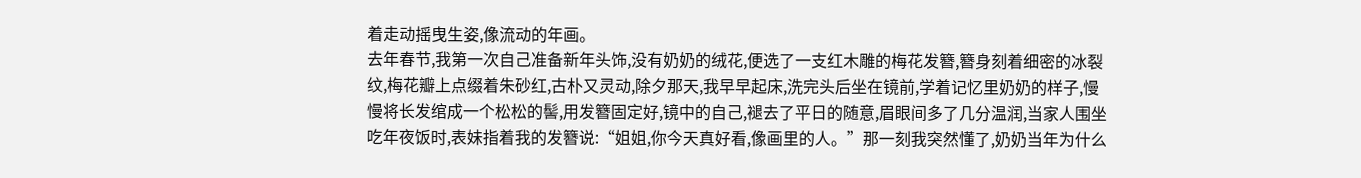着走动摇曳生姿,像流动的年画。
去年春节,我第一次自己准备新年头饰,没有奶奶的绒花,便选了一支红木雕的梅花发簪,簪身刻着细密的冰裂纹,梅花瓣上点缀着朱砂红,古朴又灵动,除夕那天,我早早起床,洗完头后坐在镜前,学着记忆里奶奶的样子,慢慢将长发绾成一个松松的髻,用发簪固定好,镜中的自己,褪去了平日的随意,眉眼间多了几分温润,当家人围坐吃年夜饭时,表妹指着我的发簪说:“姐姐,你今天真好看,像画里的人。”那一刻我突然懂了,奶奶当年为什么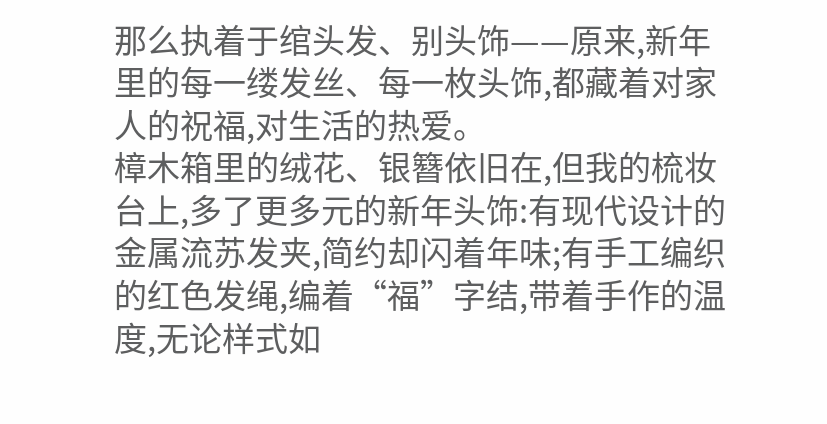那么执着于绾头发、别头饰——原来,新年里的每一缕发丝、每一枚头饰,都藏着对家人的祝福,对生活的热爱。
樟木箱里的绒花、银簪依旧在,但我的梳妆台上,多了更多元的新年头饰:有现代设计的金属流苏发夹,简约却闪着年味;有手工编织的红色发绳,编着“福”字结,带着手作的温度,无论样式如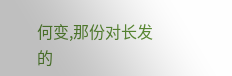何变,那份对长发的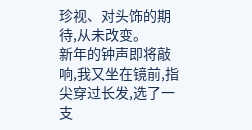珍视、对头饰的期待,从未改变。
新年的钟声即将敲响,我又坐在镜前,指尖穿过长发,选了一支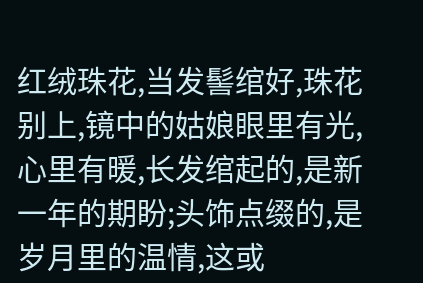红绒珠花,当发髻绾好,珠花别上,镜中的姑娘眼里有光,心里有暖,长发绾起的,是新一年的期盼;头饰点缀的,是岁月里的温情,这或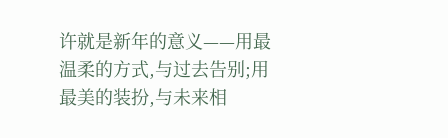许就是新年的意义——用最温柔的方式,与过去告别;用最美的装扮,与未来相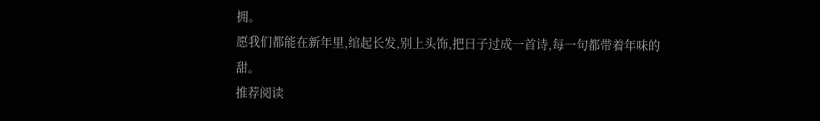拥。
愿我们都能在新年里,绾起长发,别上头饰,把日子过成一首诗,每一句都带着年味的甜。
推荐阅读